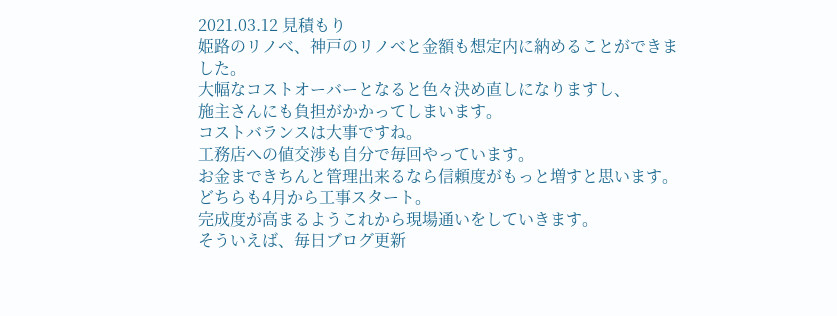2021.03.12 見積もり
姫路のリノべ、神戸のリノべと金額も想定内に納めることができました。
大幅なコストオーバーとなると色々決め直しになりますし、
施主さんにも負担がかかってしまいます。
コストバランスは大事ですね。
工務店への値交渉も自分で毎回やっています。
お金まできちんと管理出来るなら信頼度がもっと増すと思います。
どちらも4月から工事スタート。
完成度が高まるようこれから現場通いをしていきます。
そういえば、毎日ブログ更新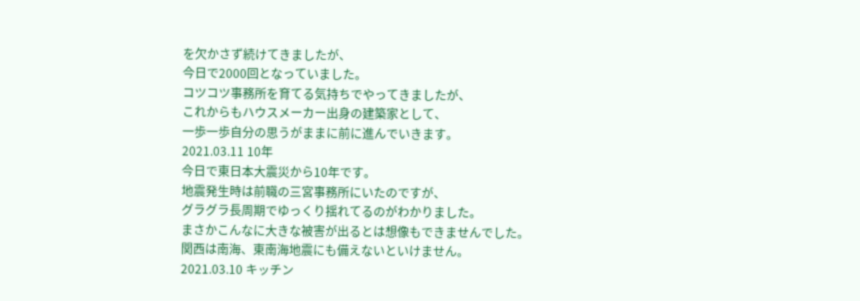を欠かさず続けてきましたが、
今日で2000回となっていました。
コツコツ事務所を育てる気持ちでやってきましたが、
これからもハウスメーカー出身の建築家として、
一歩一歩自分の思うがままに前に進んでいきます。
2021.03.11 10年
今日で東日本大震災から10年です。
地震発生時は前職の三宮事務所にいたのですが、
グラグラ長周期でゆっくり揺れてるのがわかりました。
まさかこんなに大きな被害が出るとは想像もできませんでした。
関西は南海、東南海地震にも備えないといけません。
2021.03.10 キッチン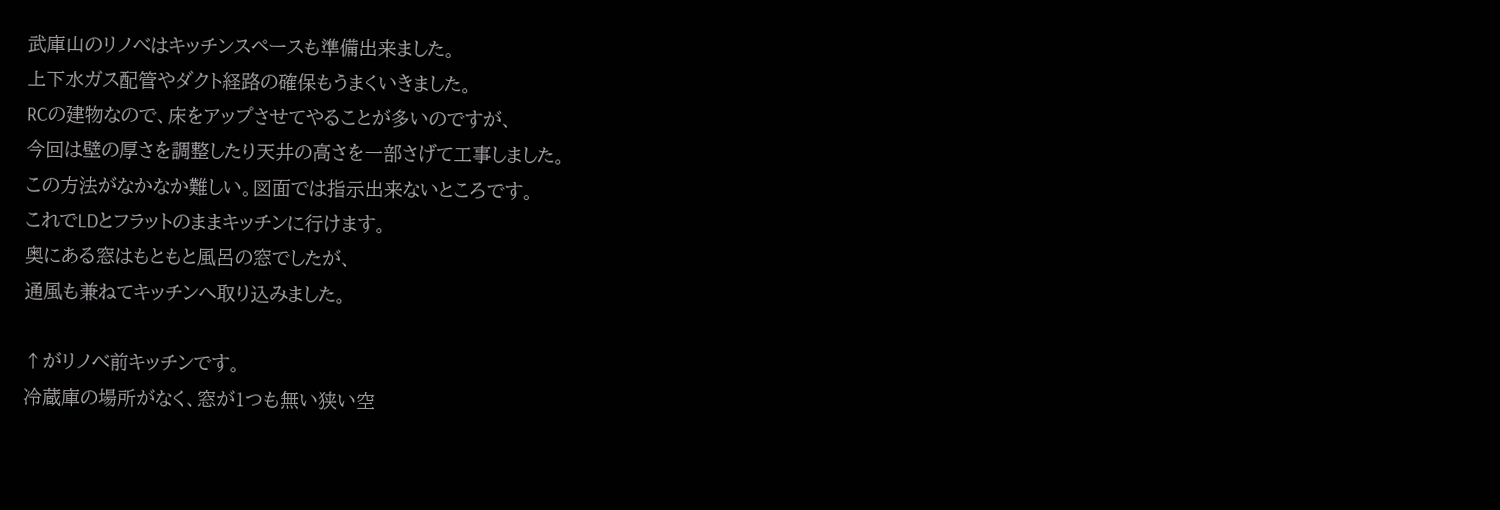武庫山のリノべはキッチンスペースも準備出来ました。
上下水ガス配管やダクト経路の確保もうまくいきました。
RCの建物なので、床をアップさせてやることが多いのですが、
今回は壁の厚さを調整したり天井の高さを一部さげて工事しました。
この方法がなかなか難しい。図面では指示出来ないところです。
これでLDとフラットのままキッチンに行けます。
奥にある窓はもともと風呂の窓でしたが、
通風も兼ねてキッチンへ取り込みました。

↑がリノべ前キッチンです。
冷蔵庫の場所がなく、窓が1つも無い狭い空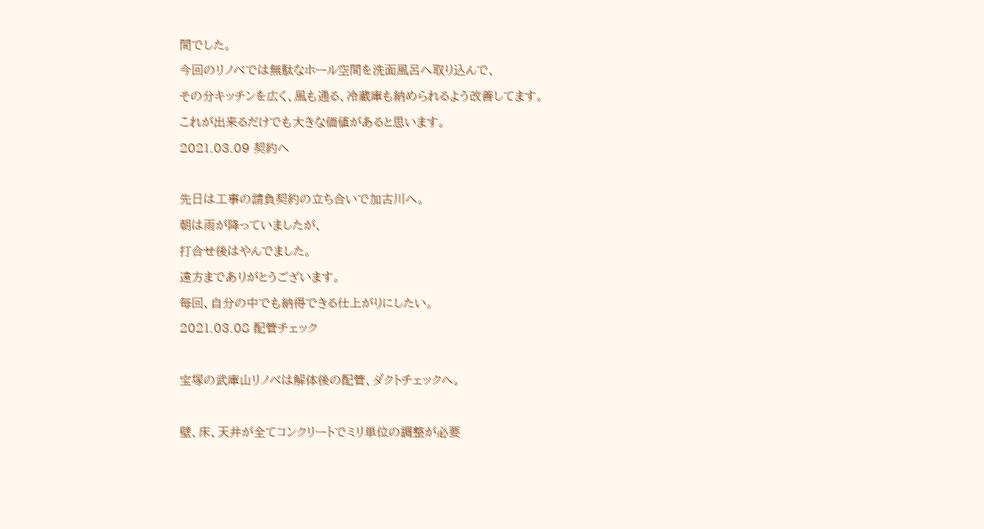間でした。
今回のリノべでは無駄なホール空間を洗面風呂へ取り込んで、
その分キッチンを広く、風も通る、冷蔵庫も納められるよう改善してます。
これが出来るだけでも大きな価値があると思います。
2021.03.09 契約へ

先日は工事の請負契約の立ち合いで加古川へ。
朝は雨が降っていましたが、
打合せ後はやんでました。
遠方までありがとうございます。
毎回、自分の中でも納得できる仕上がりにしたい。
2021.03.08 配管チェック

宝塚の武庫山リノべは解体後の配管、ダクトチェックへ。

壁、床、天井が全てコンクリートでミリ単位の調整が必要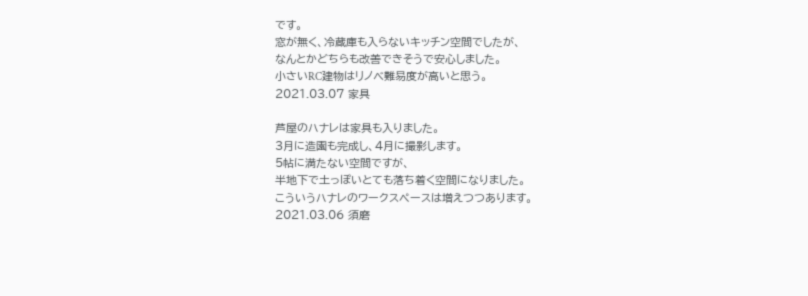です。
窓が無く、冷蔵庫も入らないキッチン空間でしたが、
なんとかどちらも改善できそうで安心しました。
小さいRC建物はリノべ難易度が高いと思う。
2021.03.07 家具

芦屋のハナレは家具も入りました。
3月に造園も完成し、4月に撮影します。
5帖に満たない空間ですが、
半地下で土っぽいとても落ち着く空間になりました。
こういうハナレのワークスペースは増えつつあります。
2021.03.06 須磨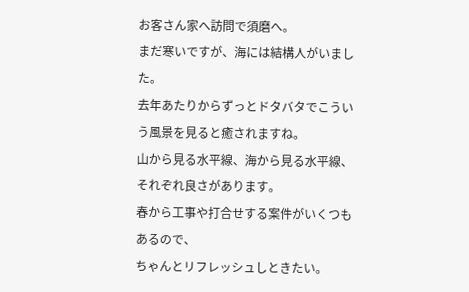お客さん家へ訪問で須磨へ。
まだ寒いですが、海には結構人がいました。
去年あたりからずっとドタバタでこういう風景を見ると癒されますね。
山から見る水平線、海から見る水平線、
それぞれ良さがあります。
春から工事や打合せする案件がいくつもあるので、
ちゃんとリフレッシュしときたい。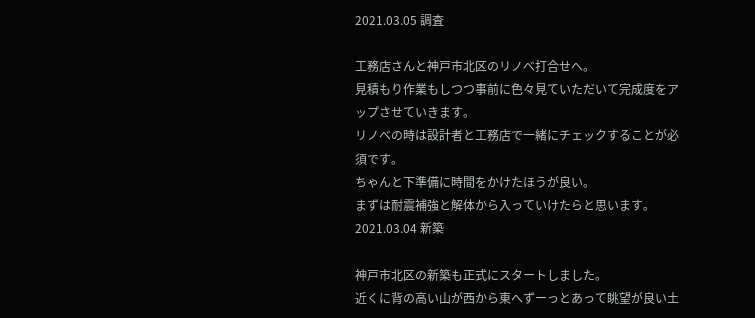2021.03.05 調査

工務店さんと神戸市北区のリノべ打合せへ。
見積もり作業もしつつ事前に色々見ていただいて完成度をアップさせていきます。
リノべの時は設計者と工務店で一緒にチェックすることが必須です。
ちゃんと下準備に時間をかけたほうが良い。
まずは耐震補強と解体から入っていけたらと思います。
2021.03.04 新築

神戸市北区の新築も正式にスタートしました。
近くに背の高い山が西から東へずーっとあって眺望が良い土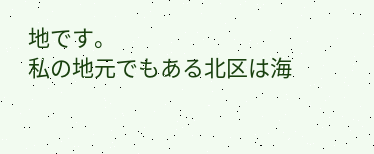地です。
私の地元でもある北区は海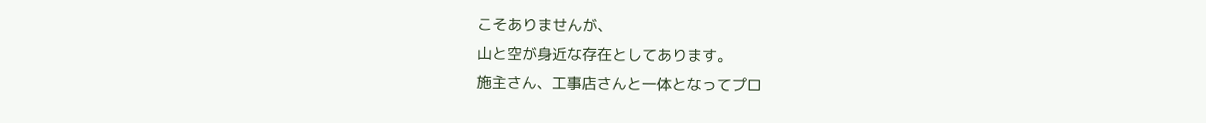こそありませんが、
山と空が身近な存在としてあります。
施主さん、工事店さんと一体となってプロ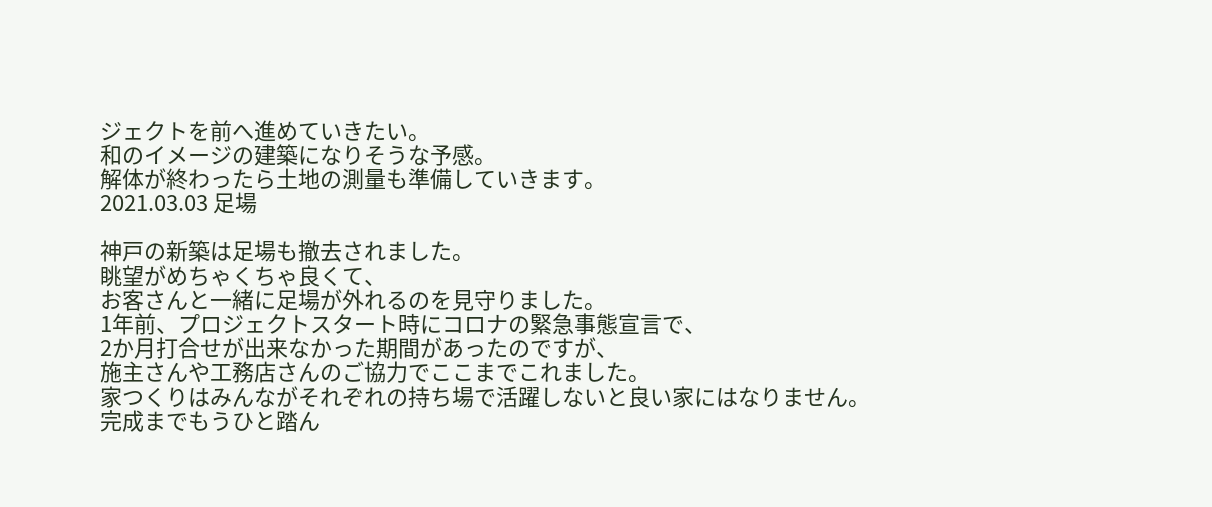ジェクトを前へ進めていきたい。
和のイメージの建築になりそうな予感。
解体が終わったら土地の測量も準備していきます。
2021.03.03 足場

神戸の新築は足場も撤去されました。
眺望がめちゃくちゃ良くて、
お客さんと一緒に足場が外れるのを見守りました。
1年前、プロジェクトスタート時にコロナの緊急事態宣言で、
2か月打合せが出来なかった期間があったのですが、
施主さんや工務店さんのご協力でここまでこれました。
家つくりはみんながそれぞれの持ち場で活躍しないと良い家にはなりません。
完成までもうひと踏ん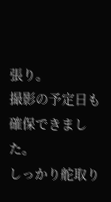張り。
撮影の予定日も確保できました。
しっかり舵取り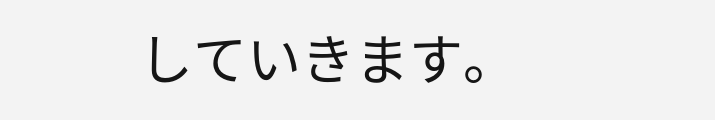していきます。